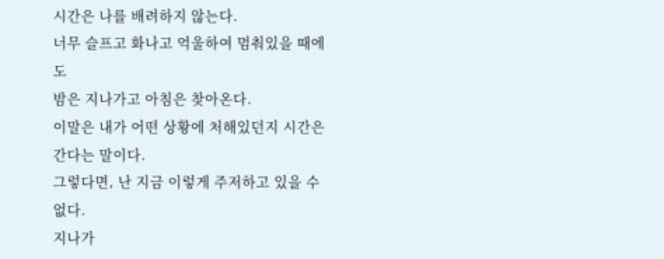시간은 나를 배려하지 않는다.
너무 슬프고 화나고 억울하여 멈춰있을 때에도
밤은 지나가고 아침은 찾아온다.
이말은 내가 어떤 상황에 처해있던지 시간은 간다는 말이다.
그렇다면, 난 지금 이렇게 주저하고 있을 수 없다.
지나가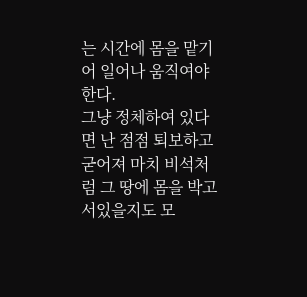는 시간에 몸을 맡기어 일어나 움직여야 한다.
그냥 정체하여 있다면 난 점점 퇴보하고 굳어져 마치 비석처럼 그 땅에 몸을 박고 서있을지도 모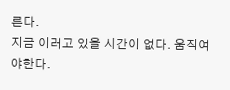른다.
지금 이러고 있을 시간이 없다. 움직여야한다.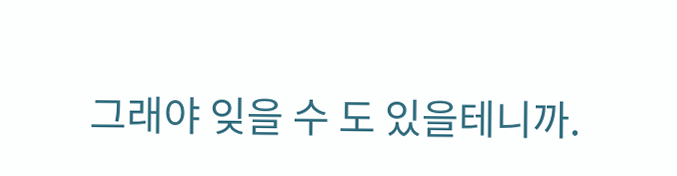그래야 잊을 수 도 있을테니까.